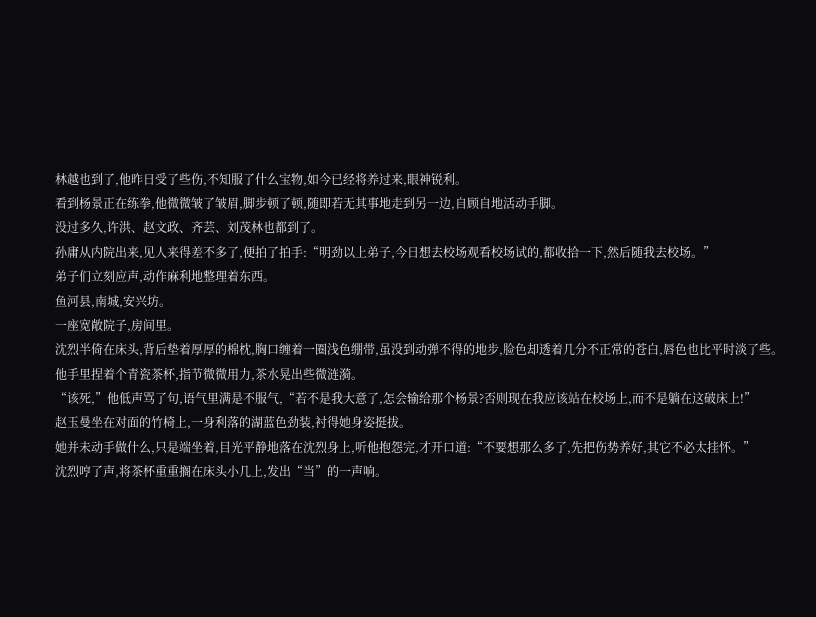林越也到了,他昨日受了些伤,不知服了什么宝物,如今已经将养过来,眼神锐利。
看到杨景正在练拳,他微微皱了皱眉,脚步顿了顿,随即若无其事地走到另一边,自顾自地活动手脚。
没过多久,许洪、赵文政、齐芸、刘茂林也都到了。
孙庸从内院出来,见人来得差不多了,便拍了拍手:“明劲以上弟子,今日想去校场观看校场试的,都收拾一下,然后随我去校场。”
弟子们立刻应声,动作麻利地整理着东西。
鱼河县,南城,安兴坊。
一座宽敞院子,房间里。
沈烈半倚在床头,背后垫着厚厚的棉枕,胸口缠着一圈浅色绷带,虽没到动弹不得的地步,脸色却透着几分不正常的苍白,唇色也比平时淡了些。
他手里捏着个青瓷茶杯,指节微微用力,茶水晃出些微涟漪。
“该死,”他低声骂了句,语气里满是不服气,“若不是我大意了,怎会输给那个杨景?否则现在我应该站在校场上,而不是躺在这破床上!”
赵玉曼坐在对面的竹椅上,一身利落的湖蓝色劲装,衬得她身姿挺拔。
她并未动手做什么,只是端坐着,目光平静地落在沈烈身上,听他抱怨完,才开口道:“不要想那么多了,先把伤势养好,其它不必太挂怀。”
沈烈哼了声,将茶杯重重搁在床头小几上,发出“当”的一声响。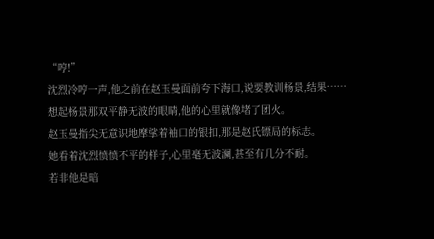“哼!”
沈烈冷哼一声,他之前在赵玉曼面前夸下海口,说要教训杨景,结果……
想起杨景那双平静无波的眼睛,他的心里就像堵了团火。
赵玉曼指尖无意识地摩挲着袖口的银扣,那是赵氏镖局的标志。
她看着沈烈愤愤不平的样子,心里毫无波澜,甚至有几分不耐。
若非他是暗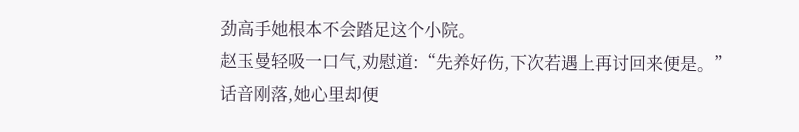劲高手她根本不会踏足这个小院。
赵玉曼轻吸一口气,劝慰道:“先养好伤,下次若遇上再讨回来便是。”
话音刚落,她心里却便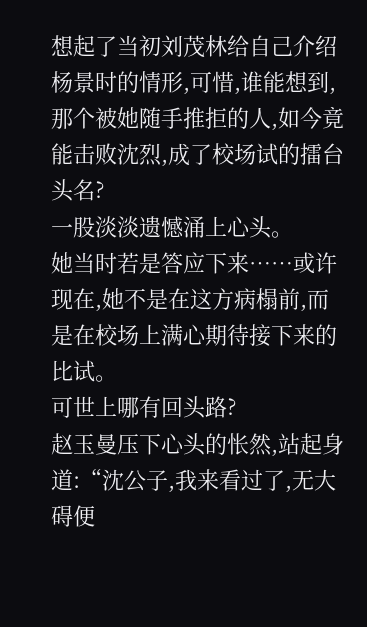想起了当初刘茂林给自己介绍杨景时的情形,可惜,谁能想到,那个被她随手推拒的人,如今竟能击败沈烈,成了校场试的擂台头名?
一股淡淡遗憾涌上心头。
她当时若是答应下来……或许现在,她不是在这方病榻前,而是在校场上满心期待接下来的比试。
可世上哪有回头路?
赵玉曼压下心头的怅然,站起身道:“沈公子,我来看过了,无大碍便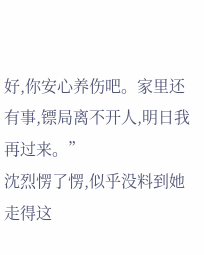好,你安心养伤吧。家里还有事,镖局离不开人,明日我再过来。”
沈烈愣了愣,似乎没料到她走得这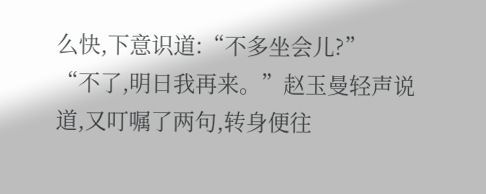么快,下意识道:“不多坐会儿?”
“不了,明日我再来。”赵玉曼轻声说道,又叮嘱了两句,转身便往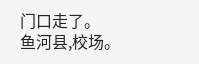门口走了。
鱼河县,校场。